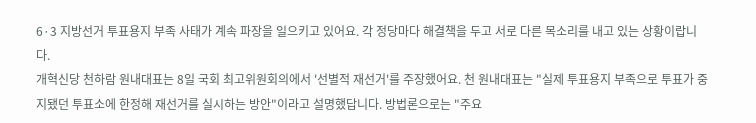6·3 지방선거 투표용지 부족 사태가 계속 파장을 일으키고 있어요. 각 정당마다 해결책을 두고 서로 다른 목소리를 내고 있는 상황이랍니다.
개혁신당 천하람 원내대표는 8일 국회 최고위원회의에서 '선별적 재선거'를 주장했어요. 천 원내대표는 "실제 투표용지 부족으로 투표가 중지됐던 투표소에 한정해 재선거를 실시하는 방안"이라고 설명했답니다. 방법론으로는 "주요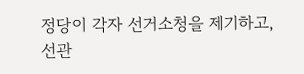정당이 각자 선거소청을 제기하고, 선관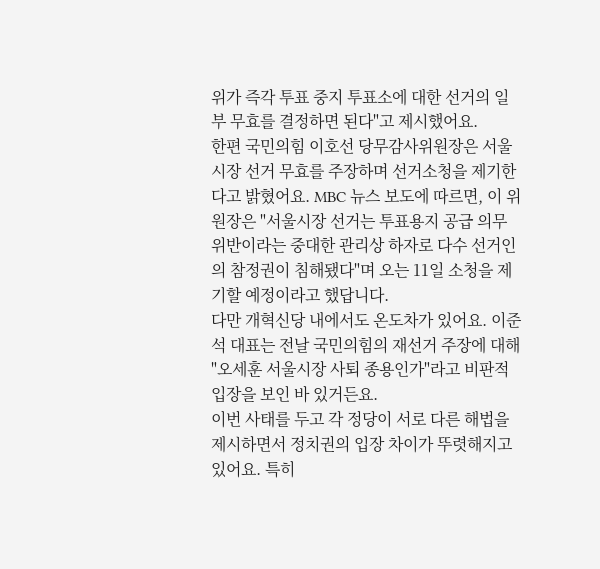위가 즉각 투표 중지 투표소에 대한 선거의 일부 무효를 결정하면 된다"고 제시했어요.
한편 국민의힘 이호선 당무감사위원장은 서울시장 선거 무효를 주장하며 선거소청을 제기한다고 밝혔어요. MBC 뉴스 보도에 따르면, 이 위원장은 "서울시장 선거는 투표용지 공급 의무 위반이라는 중대한 관리상 하자로 다수 선거인의 참정권이 침해됐다"며 오는 11일 소청을 제기할 예정이라고 했답니다.
다만 개혁신당 내에서도 온도차가 있어요. 이준석 대표는 전날 국민의힘의 재선거 주장에 대해 "오세훈 서울시장 사퇴 종용인가"라고 비판적 입장을 보인 바 있거든요.
이번 사태를 두고 각 정당이 서로 다른 해법을 제시하면서 정치권의 입장 차이가 뚜렷해지고 있어요. 특히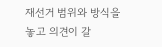재선거 범위와 방식을 놓고 의견이 갈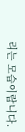리는 모습이랍니다.